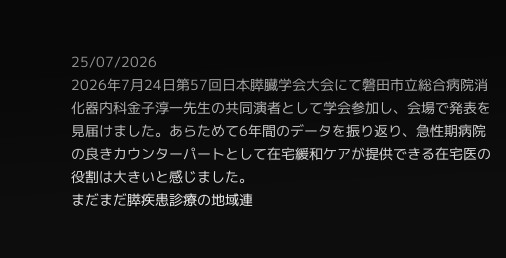25/07/2026
2026年7月24日第57回日本膵臓学会大会にて磐田市立総合病院消化器内科金子淳一先生の共同演者として学会参加し、会場で発表を見届けました。あらためて6年間のデータを振り返り、急性期病院の良きカウンターパートとして在宅緩和ケアが提供できる在宅医の役割は大きいと感じました。
まだまだ膵疾患診療の地域連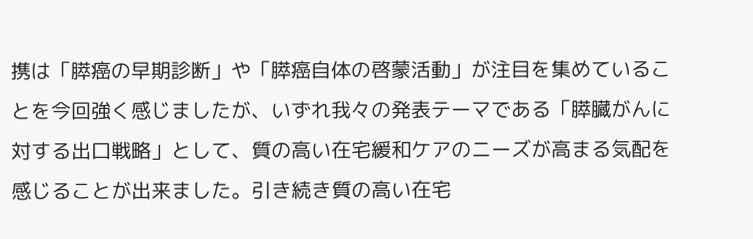携は「膵癌の早期診断」や「膵癌自体の啓蒙活動」が注目を集めていることを今回強く感じましたが、いずれ我々の発表テーマである「膵臓がんに対する出口戦略」として、質の高い在宅緩和ケアのニーズが高まる気配を感じることが出来ました。引き続き質の高い在宅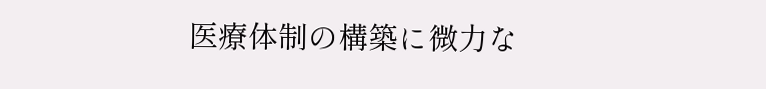医療体制の構築に微力な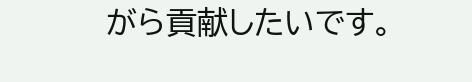がら貢献したいです。